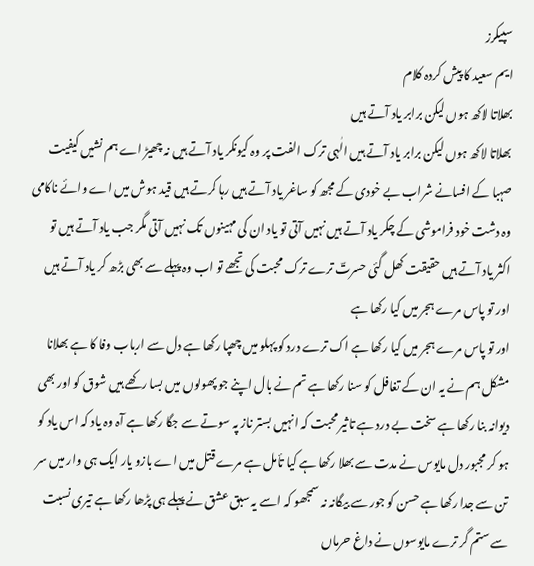سپیکرز
ایم سعید کا پیش کردہ کلام
بھلاتا لاکھ ہوں لیکن برابر یاد آتے ہیں
بھلاتا لاکھ ہوں لیکن برابر یاد آتے ہیں الٰہی ترک الفت پر وہ کیونکر یاد آتے ہیں نہ چھیڑ اے ہم نشیں کیفیت صہبا کے افسانے شراب بے خودی کے مجھ کو ساغر یاد آتے ہیں رہا کرتے ہیں قید ہوش میں اے وائے ناکامی وہ دشت خود فراموشی کے چکر یاد آتے ہیں نہیں آتی تو یاد ان کی مہینوں تک نہیں آتی مگر جب یاد آتے ہیں تو اکثر یاد آتے ہیں حقیقت کھل گئی حسرتؔ ترے ترک محبت کی تجھے تو اب وہ پہلے سے بھی بڑھ کر یاد آتے ہیں
اور تو پاس مرے ہجر میں کیا رکھا ہے
اور تو پاس مرے ہجر میں کیا رکھا ہے اک ترے درد کو پہلو میں چھپا رکھا ہے دل سے ارباب وفا کا ہے بھلانا مشکل ہم نے یہ ان کے تغافل کو سنا رکھا ہے تم نے بال اپنے جو پھولوں میں بسا رکھے ہیں شوق کو اور بھی دیوانہ بنا رکھا ہے سخت بے درد ہے تاثیر محبت کہ انہیں بستر ناز پہ سوتے سے جگا رکھا ہے آہ وہ یاد کہ اس یاد کو ہو کر مجبور دل مایوس نے مدت سے بھلا رکھا ہے کیا تأمل ہے مرے قتل میں اے بازو یار ایک ہی وار میں سر تن سے جدا رکھا ہے حسن کو جور سے بیگانہ نہ سمجھو کہ اسے یہ سبق عشق نے پہلے ہی پڑھا رکھا ہے تیری نسبت سے ستم گر ترے مایوسوں نے داغ حرماں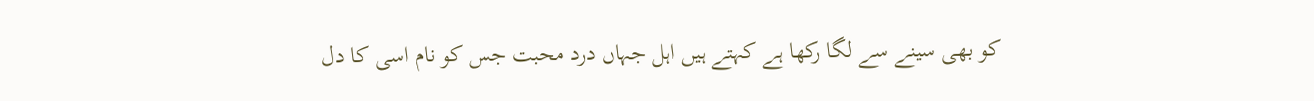کو بھی سینے سے لگا رکھا ہے کہتے ہیں اہل جہاں درد محبت جس کو نام اسی کا دل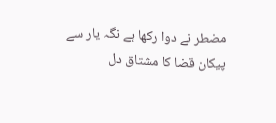مضطر نے دوا رکھا ہے نگہ یار سے پیکان قضا کا مشتاق دل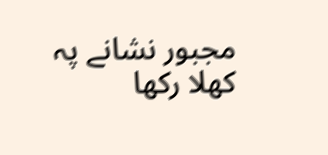مجبور نشانے پہ کھلا رکھا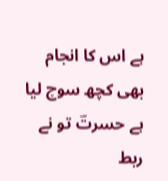ہے اس کا انجام بھی کچھ سوچ لیا ہے حسرتؔ تو نے ربط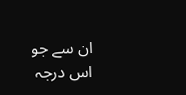ان سے جو اس درجہ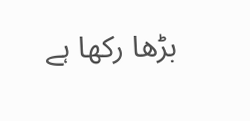بڑھا رکھا ہے